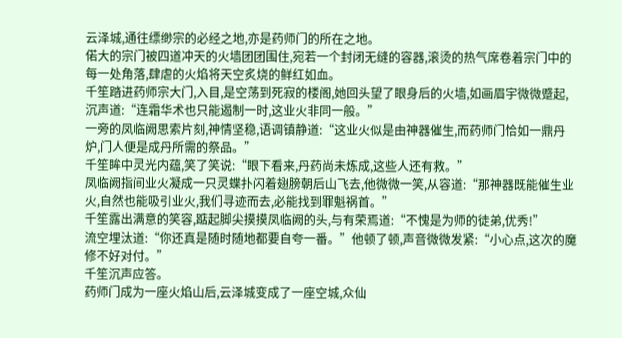云泽城,通往缥缈宗的必经之地,亦是药师门的所在之地。
偌大的宗门被四道冲天的火墙团团围住,宛若一个封闭无缝的容器,滚烫的热气席卷着宗门中的每一处角落,肆虐的火焰将天空炙烧的鲜红如血。
千笙踏进药师宗大门,入目,是空荡到死寂的楼阁,她回头望了眼身后的火墙,如画眉宇微微蹙起,沉声道:“连霜华术也只能遏制一时,这业火非同一般。”
一旁的凤临阙思索片刻,神情坚稳,语调镇静道:“这业火似是由神器催生,而药师门恰如一鼎丹炉,门人便是成丹所需的祭品。”
千笙眸中灵光内蕴,笑了笑说:“眼下看来,丹药尚未炼成,这些人还有救。”
凤临阙指间业火凝成一只灵蝶扑闪着翅膀朝后山飞去,他微微一笑,从容道:“那神器既能催生业火,自然也能吸引业火,我们寻迹而去,必能找到罪魁祸首。”
千笙露出满意的笑容,踮起脚尖摸摸凤临阙的头,与有荣焉道:“不愧是为师的徒弟,优秀!”
流空埋汰道:“你还真是随时随地都要自夸一番。”他顿了顿,声音微微发紧:“小心点,这次的魔修不好对付。”
千笙沉声应答。
药师门成为一座火焰山后,云泽城变成了一座空城,众仙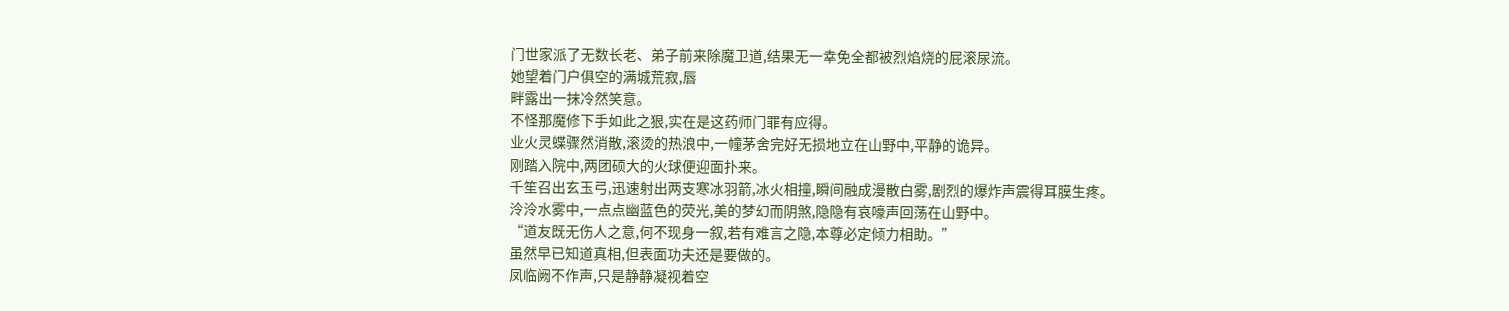门世家派了无数长老、弟子前来除魔卫道,结果无一幸免全都被烈焰烧的屁滚尿流。
她望着门户俱空的满城荒寂,唇
畔露出一抹冷然笑意。
不怪那魔修下手如此之狠,实在是这药师门罪有应得。
业火灵蝶骤然消散,滚烫的热浪中,一幢茅舍完好无损地立在山野中,平静的诡异。
刚踏入院中,两团硕大的火球便迎面扑来。
千笙召出玄玉弓,迅速射出两支寒冰羽箭,冰火相撞,瞬间融成漫散白雾,剧烈的爆炸声震得耳膜生疼。
泠泠水雾中,一点点幽蓝色的荧光,美的梦幻而阴煞,隐隐有哀嚎声回荡在山野中。
“道友既无伤人之意,何不现身一叙,若有难言之隐,本尊必定倾力相助。”
虽然早已知道真相,但表面功夫还是要做的。
凤临阙不作声,只是静静凝视着空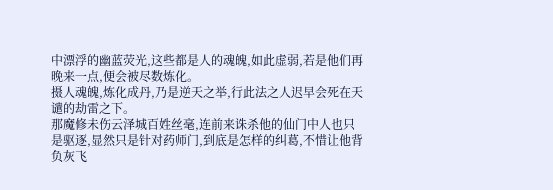中漂浮的幽蓝荧光,这些都是人的魂魄,如此虚弱,若是他们再晚来一点,便会被尽数炼化。
摄人魂魄,炼化成丹,乃是逆天之举,行此法之人迟早会死在天谴的劫雷之下。
那魔修未伤云泽城百姓丝毫,连前来诛杀他的仙门中人也只是驱逐,显然只是针对药师门,到底是怎样的纠葛,不惜让他背负灰飞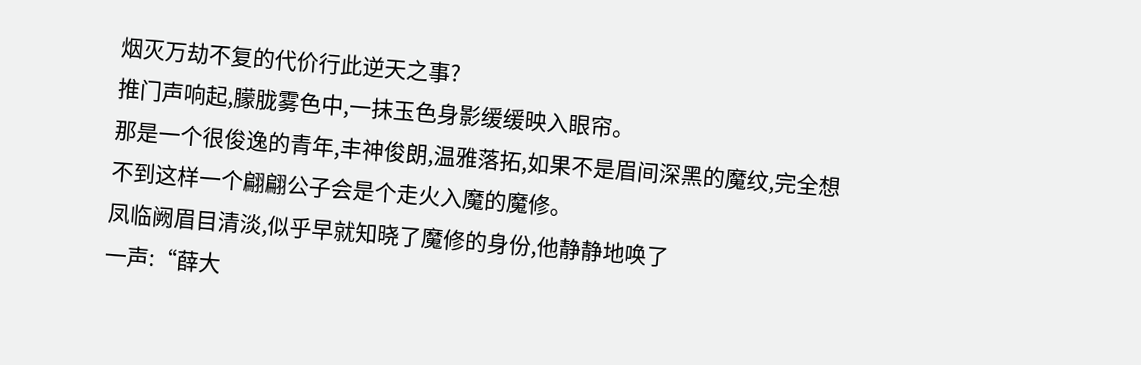烟灭万劫不复的代价行此逆天之事?
推门声响起,朦胧雾色中,一抹玉色身影缓缓映入眼帘。
那是一个很俊逸的青年,丰神俊朗,温雅落拓,如果不是眉间深黑的魔纹,完全想不到这样一个翩翩公子会是个走火入魔的魔修。
凤临阙眉目清淡,似乎早就知晓了魔修的身份,他静静地唤了
一声:“薛大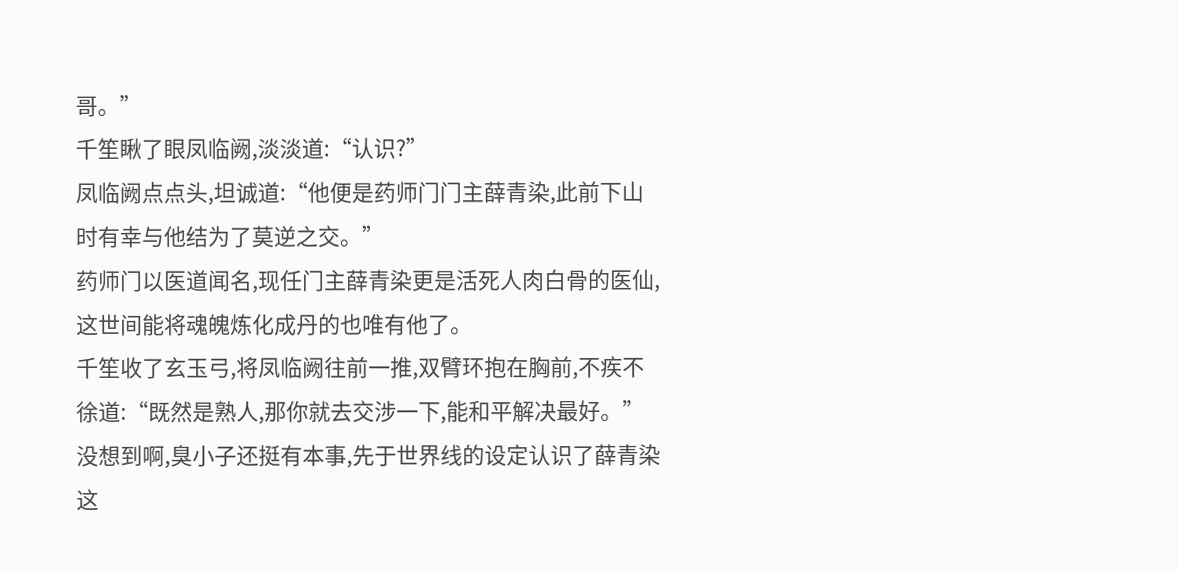哥。”
千笙瞅了眼凤临阙,淡淡道:“认识?”
凤临阙点点头,坦诚道:“他便是药师门门主薛青染,此前下山时有幸与他结为了莫逆之交。”
药师门以医道闻名,现任门主薛青染更是活死人肉白骨的医仙,这世间能将魂魄炼化成丹的也唯有他了。
千笙收了玄玉弓,将凤临阙往前一推,双臂环抱在胸前,不疾不徐道:“既然是熟人,那你就去交涉一下,能和平解决最好。”
没想到啊,臭小子还挺有本事,先于世界线的设定认识了薛青染这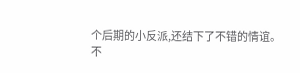个后期的小反派,还结下了不错的情谊。
不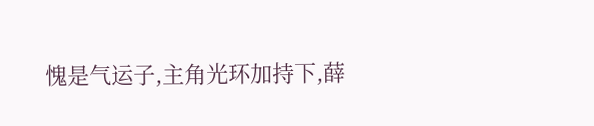愧是气运子,主角光环加持下,薛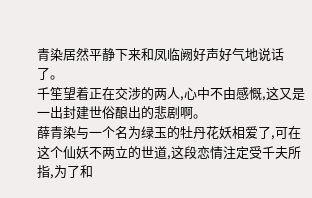青染居然平静下来和凤临阙好声好气地说话了。
千笙望着正在交涉的两人,心中不由感慨,这又是一出封建世俗酿出的悲剧啊。
薛青染与一个名为绿玉的牡丹花妖相爱了,可在这个仙妖不两立的世道,这段恋情注定受千夫所指,为了和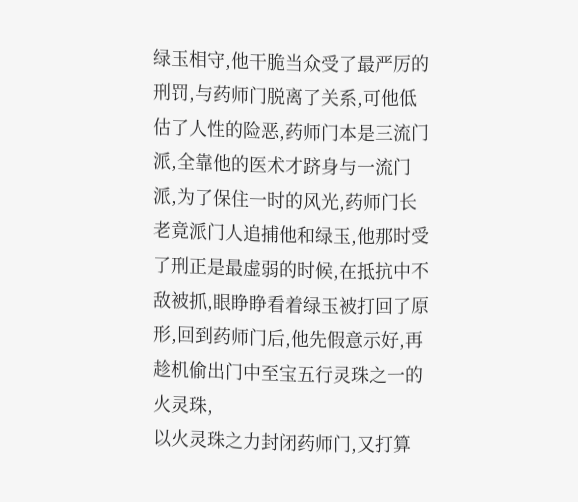绿玉相守,他干脆当众受了最严厉的刑罚,与药师门脱离了关系,可他低估了人性的险恶,药师门本是三流门派,全靠他的医术才跻身与一流门派,为了保住一时的风光,药师门长老竟派门人追捕他和绿玉,他那时受了刑正是最虚弱的时候,在抵抗中不敌被抓,眼睁睁看着绿玉被打回了原形,回到药师门后,他先假意示好,再趁机偷出门中至宝五行灵珠之一的火灵珠,
以火灵珠之力封闭药师门,又打算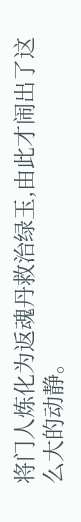将门人炼化为返魂丹救治绿玉,由此才闹出了这么大的动静。